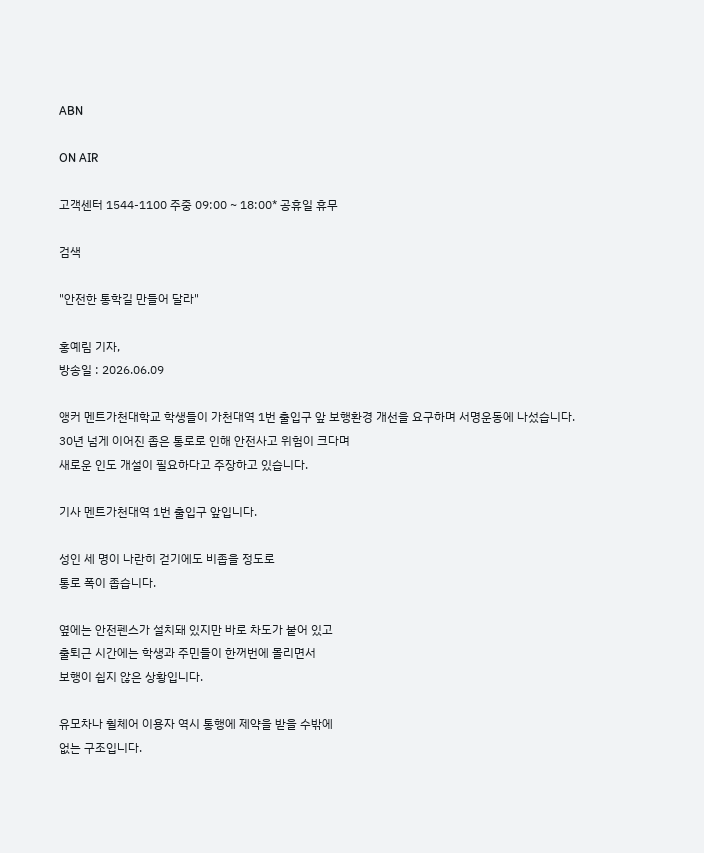ABN

ON AIR

고객센터 1544-1100 주중 09:00 ~ 18:00* 공휴일 휴무

검색

"안전한 통학길 만들어 달라"

홍예림 기자,
방송일 : 2026.06.09

앵커 멘트가천대학교 학생들이 가천대역 1번 출입구 앞 보행환경 개선을 요구하며 서명운동에 나섰습니다.
30년 넘게 이어진 좁은 통로로 인해 안전사고 위험이 크다며
새로운 인도 개설이 필요하다고 주장하고 있습니다.

기사 멘트가천대역 1번 출입구 앞입니다.

성인 세 명이 나란히 걷기에도 비좁을 정도로
통로 폭이 좁습니다.

옆에는 안전펜스가 설치돼 있지만 바로 차도가 붙어 있고
출퇴근 시간에는 학생과 주민들이 한꺼번에 몰리면서
보행이 쉽지 않은 상황입니다.

유모차나 휠체어 이용자 역시 통행에 제약을 받을 수밖에
없는 구조입니다.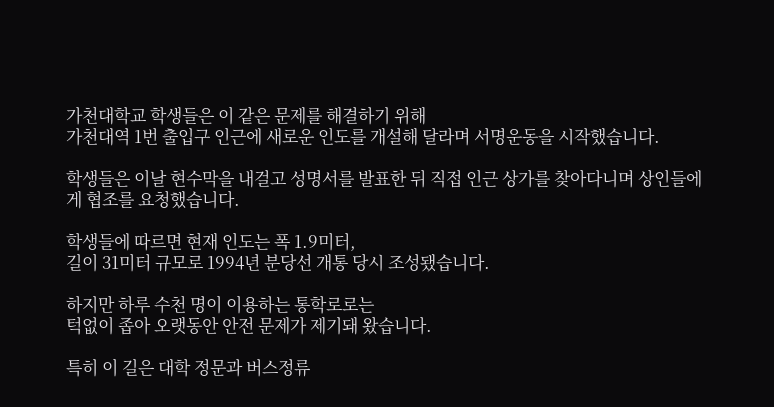가천대학교 학생들은 이 같은 문제를 해결하기 위해
가천대역 1번 출입구 인근에 새로운 인도를 개설해 달라며 서명운동을 시작했습니다.

학생들은 이날 현수막을 내걸고 성명서를 발표한 뒤 직접 인근 상가를 찾아다니며 상인들에게 협조를 요청했습니다.

학생들에 따르면 현재 인도는 폭 1.9미터,
길이 31미터 규모로 1994년 분당선 개통 당시 조성됐습니다.

하지만 하루 수천 명이 이용하는 통학로로는
턱없이 좁아 오랫동안 안전 문제가 제기돼 왔습니다.

특히 이 길은 대학 정문과 버스정류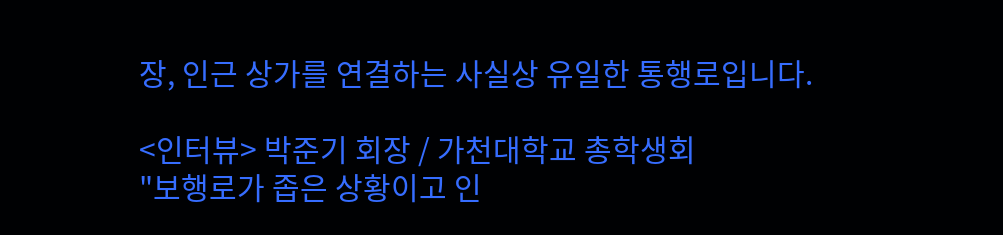장, 인근 상가를 연결하는 사실상 유일한 통행로입니다.

<인터뷰> 박준기 회장 / 가천대학교 총학생회
"보행로가 좁은 상황이고 인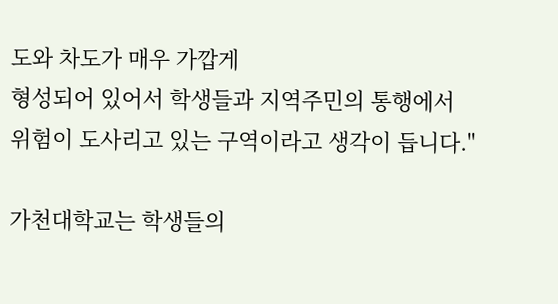도와 차도가 매우 가깝게
형성되어 있어서 학생들과 지역주민의 통행에서
위험이 도사리고 있는 구역이라고 생각이 듭니다."

가천대학교는 학생들의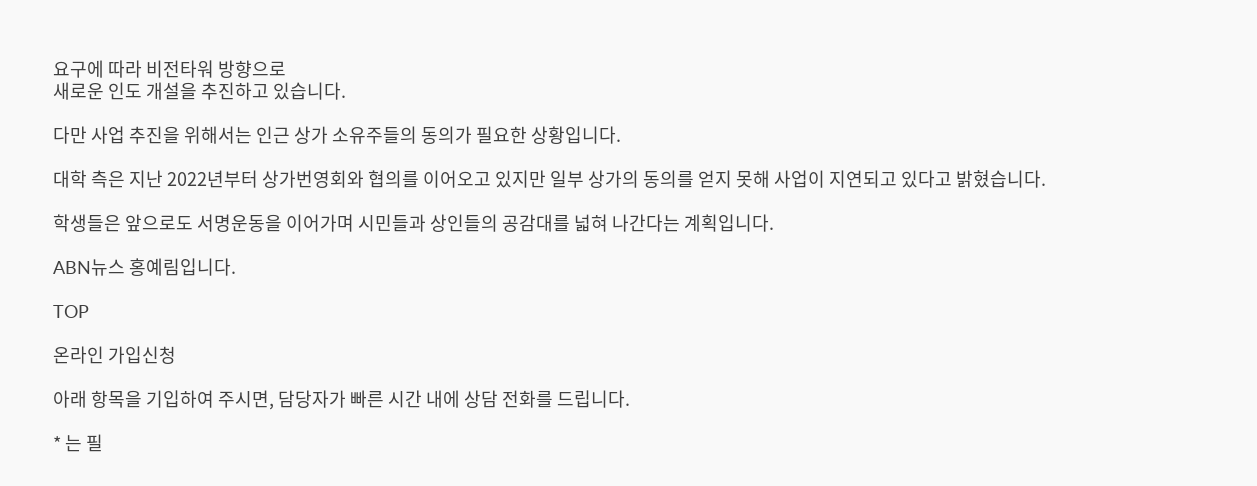요구에 따라 비전타워 방향으로
새로운 인도 개설을 추진하고 있습니다.

다만 사업 추진을 위해서는 인근 상가 소유주들의 동의가 필요한 상황입니다.

대학 측은 지난 2022년부터 상가번영회와 협의를 이어오고 있지만 일부 상가의 동의를 얻지 못해 사업이 지연되고 있다고 밝혔습니다.

학생들은 앞으로도 서명운동을 이어가며 시민들과 상인들의 공감대를 넓혀 나간다는 계획입니다.

ABN뉴스 홍예림입니다.

TOP

온라인 가입신청

아래 항목을 기입하여 주시면, 담당자가 빠른 시간 내에 상담 전화를 드립니다.

* 는 필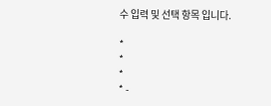수 입력 및 선택 항목 입니다.

*
*
*
* -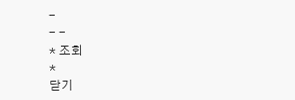-
- -
* 조회
*
닫기